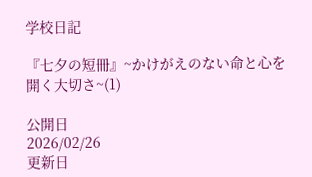学校日記

『七夕の短冊』~かけがえのない命と心を開く大切さ~(1)

公開日
2026/02/26
更新日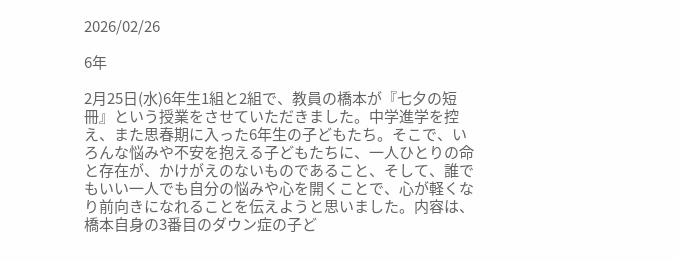2026/02/26

6年

2月25日(水)6年生1組と2組で、教員の橋本が『七夕の短冊』という授業をさせていただきました。中学進学を控え、また思春期に入った6年生の子どもたち。そこで、いろんな悩みや不安を抱える子どもたちに、一人ひとりの命と存在が、かけがえのないものであること、そして、誰でもいい一人でも自分の悩みや心を開くことで、心が軽くなり前向きになれることを伝えようと思いました。内容は、橋本自身の3番目のダウン症の子ど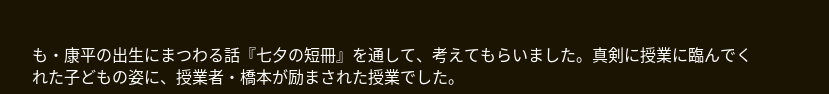も・康平の出生にまつわる話『七夕の短冊』を通して、考えてもらいました。真剣に授業に臨んでくれた子どもの姿に、授業者・橋本が励まされた授業でした。